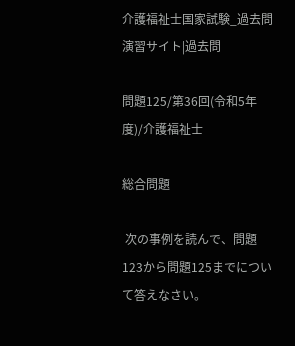介護福祉士国家試験_過去問演習サイト|過去問

問題125/第36回(令和5年度)/介護福祉士

総合問題

 次の事例を読んで、問題123から問題125までについて答えなさい。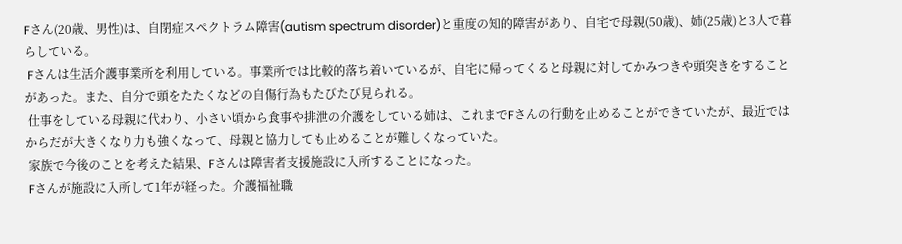Fさん(20歳、男性)は、自閉症スペクトラム障害(autism spectrum disorder)と重度の知的障害があり、自宅で母親(50歳)、姉(25歳)と3人で暮らしている。
 Fさんは生活介護事業所を利用している。事業所では比較的落ち着いているが、自宅に帰ってくると母親に対してかみつきや頭突きをすることがあった。また、自分で頭をたたくなどの自傷行為もたびたび見られる。
 仕事をしている母親に代わり、小さい頃から食事や排泄の介護をしている姉は、これまでFさんの行動を止めることができていたが、最近ではからだが大きくなり力も強くなって、母親と協力しても止めることが難しくなっていた。
 家族で今後のことを考えた結果、Fさんは障害者支援施設に入所することになった。
 Fさんが施設に入所して1年が経った。介護福祉職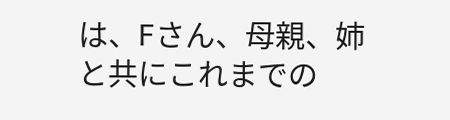は、Fさん、母親、姉と共にこれまでの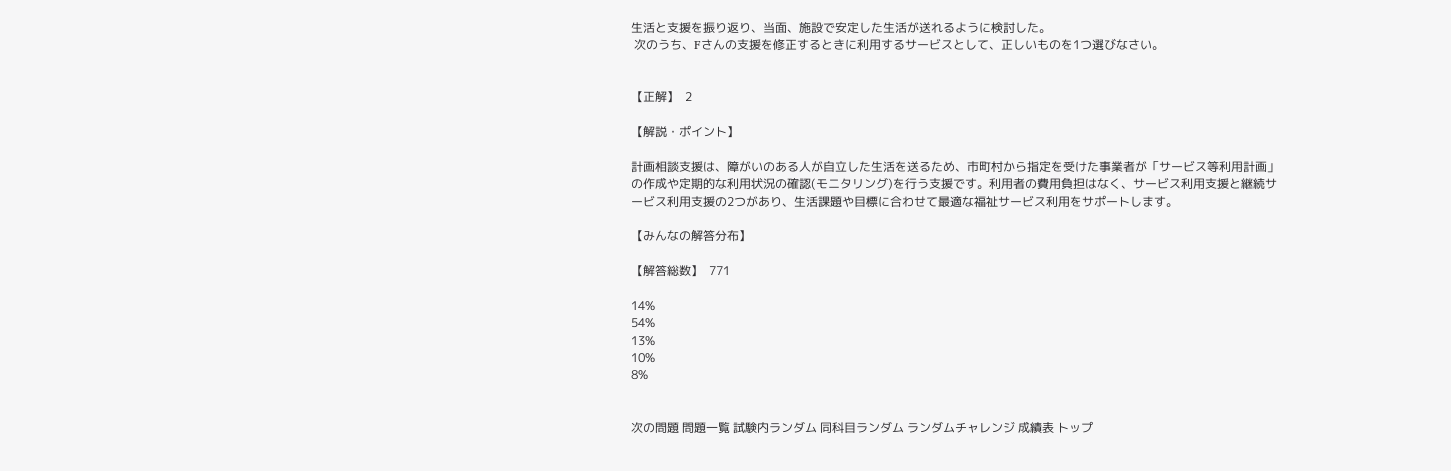生活と支援を振り返り、当面、施設で安定した生活が送れるように検討した。
 次のうち、Fさんの支援を修正するときに利用するサービスとして、正しいものを1つ選びなさい。


【正解】  2

【解説・ポイント】

計画相談支援は、障がいのある人が自立した生活を送るため、市町村から指定を受けた事業者が「サービス等利用計画」の作成や定期的な利用状況の確認(モニタリング)を行う支援です。利用者の費用負担はなく、サービス利用支援と継続サービス利用支援の2つがあり、生活課題や目標に合わせて最適な福祉サービス利用をサポートします。

【みんなの解答分布】

【解答総数】  771

14%
54%
13%
10%
8%


次の問題 問題一覧 試験内ランダム 同科目ランダム ランダムチャレンジ 成績表 トップ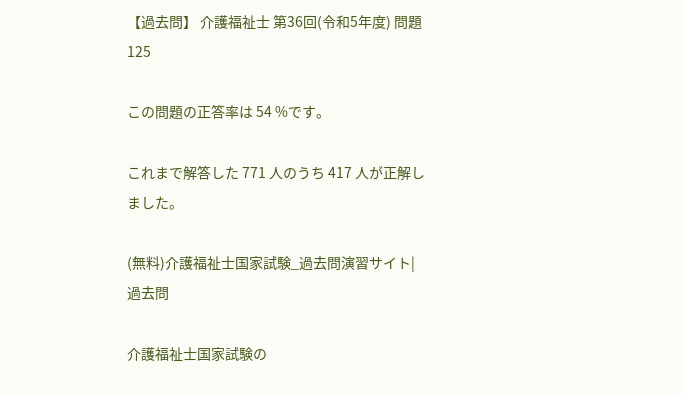【過去問】 介護福祉士 第36回(令和5年度) 問題125

この問題の正答率は 54 %です。

これまで解答した 771 人のうち 417 人が正解しました。

(無料)介護福祉士国家試験_過去問演習サイト|過去問

介護福祉士国家試験の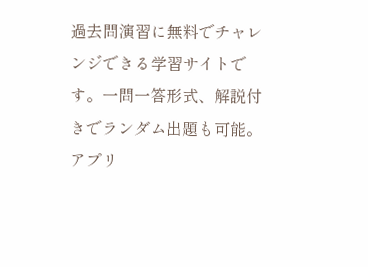過去問演習に無料でチャレンジできる学習サイトです。一問一答形式、解説付きでランダム出題も可能。アプリ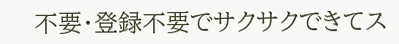不要・登録不要でサクサクできてス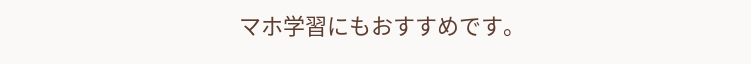マホ学習にもおすすめです。